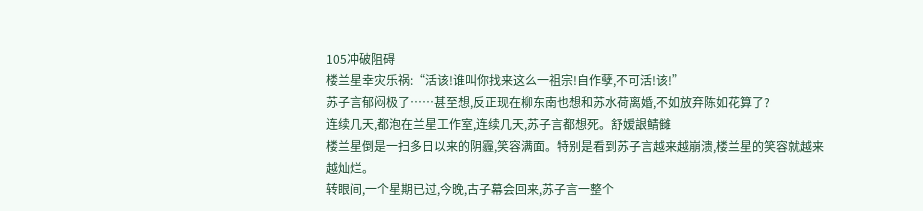105冲破阻碍
楼兰星幸灾乐祸:“活该!谁叫你找来这么一祖宗!自作孽,不可活!该!”
苏子言郁闷极了……甚至想,反正现在柳东南也想和苏水荷离婚,不如放弃陈如花算了?
连续几天,都泡在兰星工作室,连续几天,苏子言都想死。舒嫒詪鲭雠
楼兰星倒是一扫多日以来的阴霾,笑容满面。特别是看到苏子言越来越崩溃,楼兰星的笑容就越来越灿烂。
转眼间,一个星期已过,今晚,古子幕会回来,苏子言一整个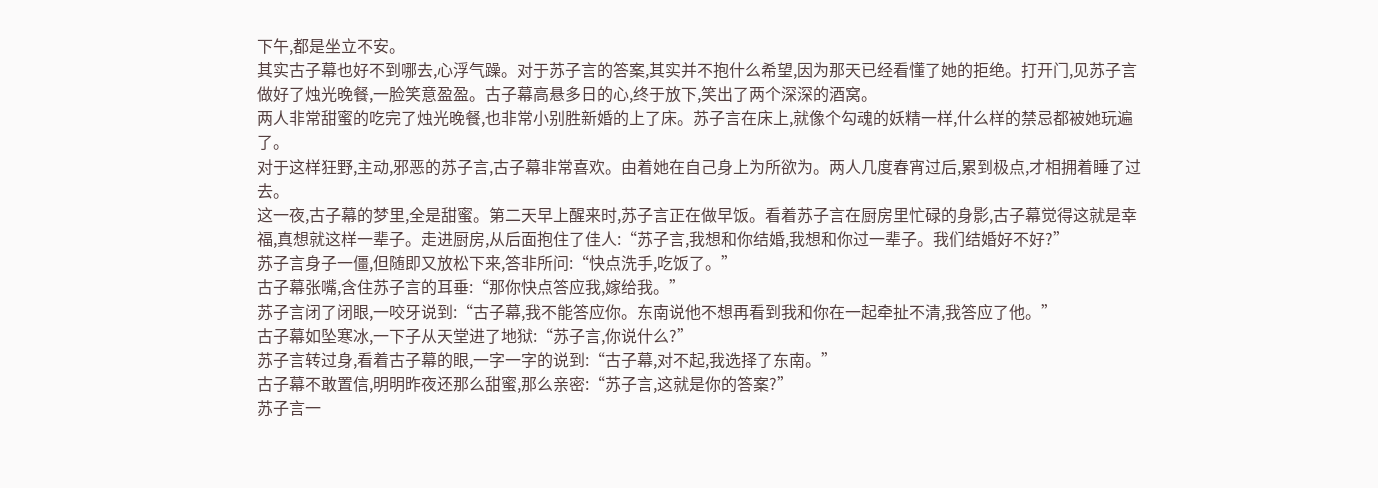下午,都是坐立不安。
其实古子幕也好不到哪去,心浮气躁。对于苏子言的答案,其实并不抱什么希望,因为那天已经看懂了她的拒绝。打开门,见苏子言做好了烛光晚餐,一脸笑意盈盈。古子幕高悬多日的心,终于放下,笑出了两个深深的酒窝。
两人非常甜蜜的吃完了烛光晚餐,也非常小别胜新婚的上了床。苏子言在床上,就像个勾魂的妖精一样,什么样的禁忌都被她玩遍了。
对于这样狂野,主动,邪恶的苏子言,古子幕非常喜欢。由着她在自己身上为所欲为。两人几度春宵过后,累到极点,才相拥着睡了过去。
这一夜,古子幕的梦里,全是甜蜜。第二天早上醒来时,苏子言正在做早饭。看着苏子言在厨房里忙碌的身影,古子幕觉得这就是幸福,真想就这样一辈子。走进厨房,从后面抱住了佳人:“苏子言,我想和你结婚,我想和你过一辈子。我们结婚好不好?”
苏子言身子一僵,但随即又放松下来,答非所问:“快点洗手,吃饭了。”
古子幕张嘴,含住苏子言的耳垂:“那你快点答应我,嫁给我。”
苏子言闭了闭眼,一咬牙说到:“古子幕,我不能答应你。东南说他不想再看到我和你在一起牵扯不清,我答应了他。”
古子幕如坠寒冰,一下子从天堂进了地狱:“苏子言,你说什么?”
苏子言转过身,看着古子幕的眼,一字一字的说到:“古子幕,对不起,我选择了东南。”
古子幕不敢置信,明明昨夜还那么甜蜜,那么亲密:“苏子言,这就是你的答案?”
苏子言一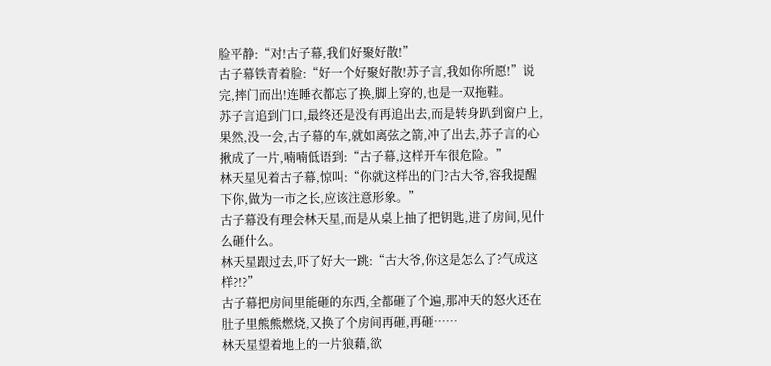脸平静:“对!古子幕,我们好聚好散!”
古子幕铁青着脸:“好一个好聚好散!苏子言,我如你所愿!”说完,摔门而出!连睡衣都忘了换,脚上穿的,也是一双拖鞋。
苏子言追到门口,最终还是没有再追出去,而是转身趴到窗户上,果然,没一会,古子幕的车,就如离弦之箭,冲了出去,苏子言的心揪成了一片,喃喃低语到:“古子幕,这样开车很危险。”
林天星见着古子幕,惊叫:“你就这样出的门?古大爷,容我提醒下你,做为一市之长,应该注意形象。”
古子幕没有理会林天星,而是从桌上抽了把钥匙,进了房间,见什么砸什么。
林天星跟过去,吓了好大一跳:“古大爷,你这是怎么了?气成这样?!?”
古子幕把房间里能砸的东西,全都砸了个遍,那冲天的怒火还在肚子里熊熊燃烧,又换了个房间再砸,再砸……
林天星望着地上的一片狼藉,欲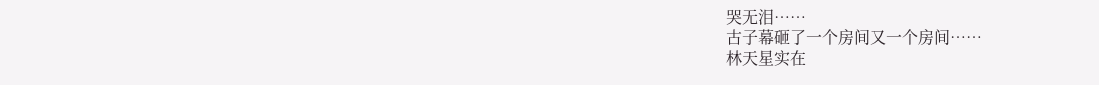哭无泪……
古子幕砸了一个房间又一个房间……
林天星实在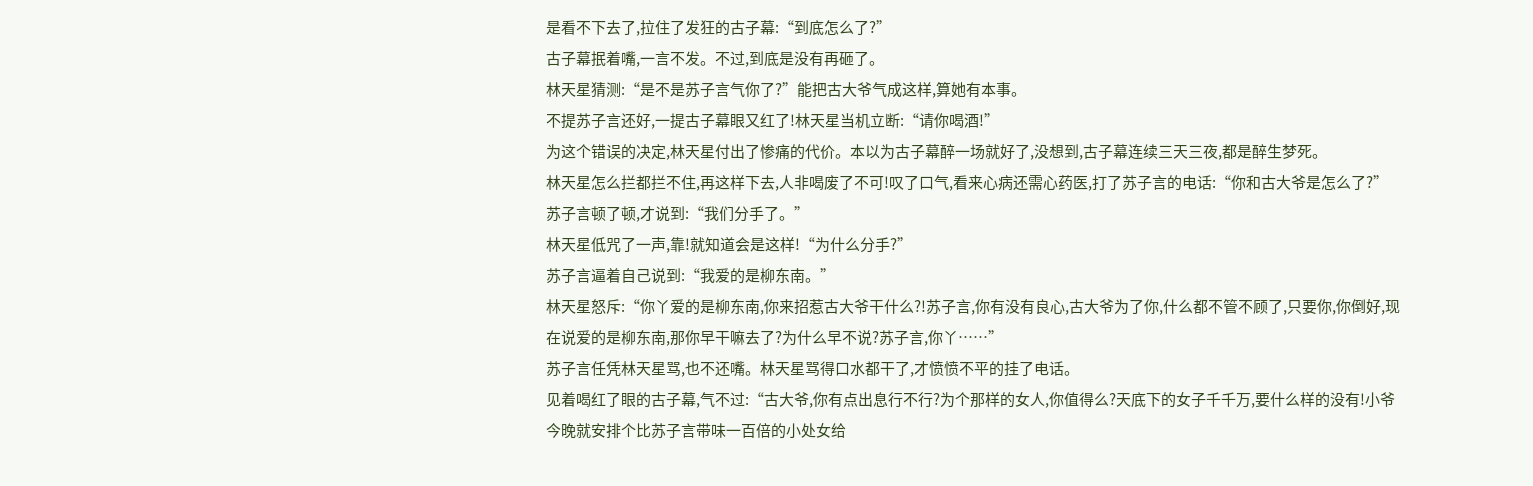是看不下去了,拉住了发狂的古子幕:“到底怎么了?”
古子幕抿着嘴,一言不发。不过,到底是没有再砸了。
林天星猜测:“是不是苏子言气你了?”能把古大爷气成这样,算她有本事。
不提苏子言还好,一提古子幕眼又红了!林天星当机立断:“请你喝酒!”
为这个错误的决定,林天星付出了惨痛的代价。本以为古子幕醉一场就好了,没想到,古子幕连续三天三夜,都是醉生梦死。
林天星怎么拦都拦不住,再这样下去,人非喝废了不可!叹了口气,看来心病还需心药医,打了苏子言的电话:“你和古大爷是怎么了?”
苏子言顿了顿,才说到:“我们分手了。”
林天星低咒了一声,靠!就知道会是这样!“为什么分手?”
苏子言逼着自己说到:“我爱的是柳东南。”
林天星怒斥:“你丫爱的是柳东南,你来招惹古大爷干什么?!苏子言,你有没有良心,古大爷为了你,什么都不管不顾了,只要你,你倒好,现在说爱的是柳东南,那你早干嘛去了?为什么早不说?苏子言,你丫……”
苏子言任凭林天星骂,也不还嘴。林天星骂得口水都干了,才愤愤不平的挂了电话。
见着喝红了眼的古子幕,气不过:“古大爷,你有点出息行不行?为个那样的女人,你值得么?天底下的女子千千万,要什么样的没有!小爷今晚就安排个比苏子言带味一百倍的小处女给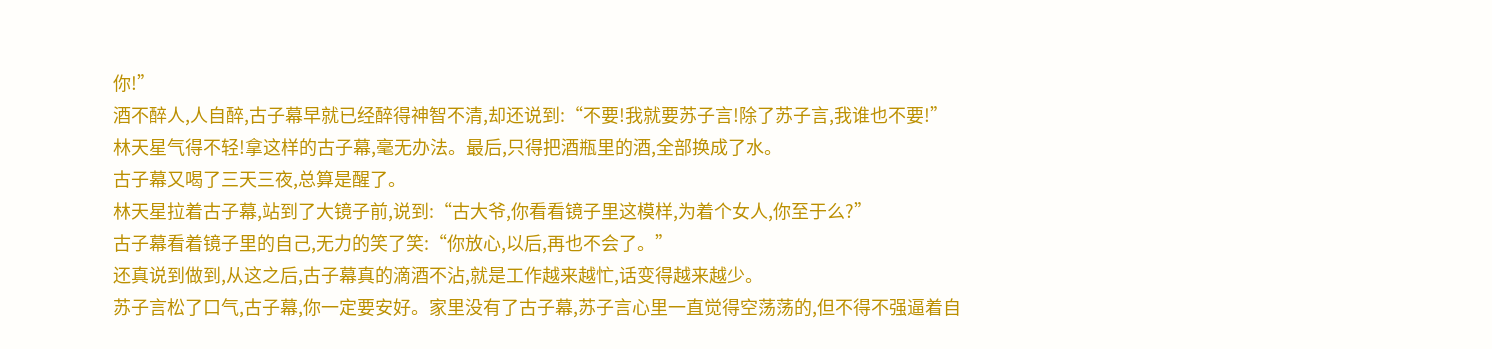你!”
酒不醉人,人自醉,古子幕早就已经醉得神智不清,却还说到:“不要!我就要苏子言!除了苏子言,我谁也不要!”
林天星气得不轻!拿这样的古子幕,毫无办法。最后,只得把酒瓶里的酒,全部换成了水。
古子幕又喝了三天三夜,总算是醒了。
林天星拉着古子幕,站到了大镜子前,说到:“古大爷,你看看镜子里这模样,为着个女人,你至于么?”
古子幕看着镜子里的自己,无力的笑了笑:“你放心,以后,再也不会了。”
还真说到做到,从这之后,古子幕真的滴酒不沾,就是工作越来越忙,话变得越来越少。
苏子言松了口气,古子幕,你一定要安好。家里没有了古子幕,苏子言心里一直觉得空荡荡的,但不得不强逼着自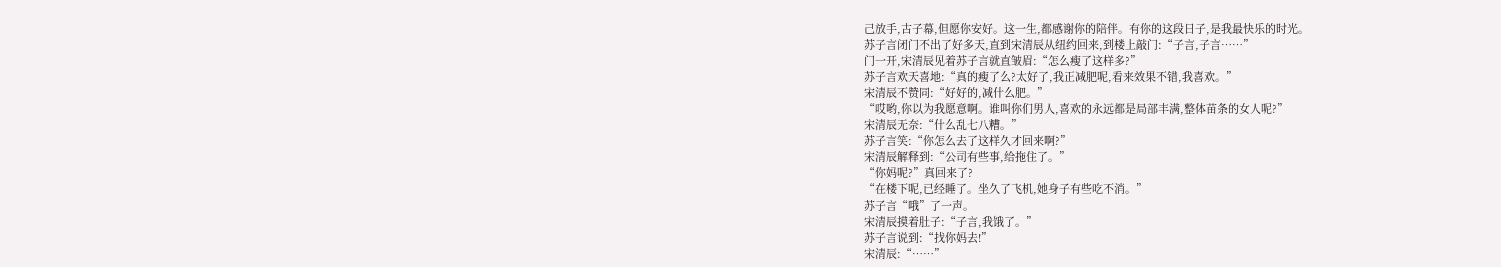己放手,古子幕,但愿你安好。这一生,都感谢你的陪伴。有你的这段日子,是我最快乐的时光。
苏子言闭门不出了好多天,直到宋清辰从纽约回来,到楼上敲门:“子言,子言……”
门一开,宋清辰见着苏子言就直皱眉:“怎么瘦了这样多?”
苏子言欢天喜地:“真的瘦了么?太好了,我正减肥呢,看来效果不错,我喜欢。”
宋清辰不赞同:“好好的,减什么肥。”
“哎哟,你以为我愿意啊。谁叫你们男人,喜欢的永远都是局部丰满,整体苗条的女人呢?”
宋清辰无奈:“什么乱七八糟。”
苏子言笑:“你怎么去了这样久才回来啊?”
宋清辰解释到:“公司有些事,给拖住了。”
“你妈呢?”真回来了?
“在楼下呢,已经睡了。坐久了飞机,她身子有些吃不消。”
苏子言“哦”了一声。
宋清辰摸着肚子:“子言,我饿了。”
苏子言说到:“找你妈去!”
宋清辰:“……”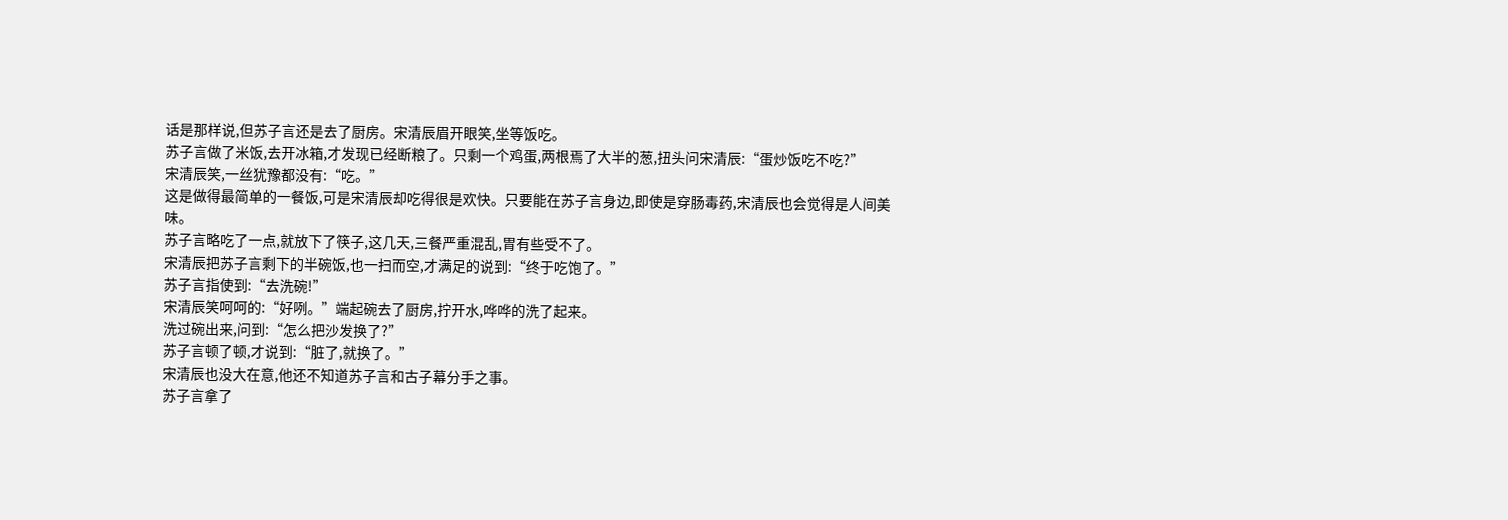话是那样说,但苏子言还是去了厨房。宋清辰眉开眼笑,坐等饭吃。
苏子言做了米饭,去开冰箱,才发现已经断粮了。只剩一个鸡蛋,两根焉了大半的葱,扭头问宋清辰:“蛋炒饭吃不吃?”
宋清辰笑,一丝犹豫都没有:“吃。”
这是做得最简单的一餐饭,可是宋清辰却吃得很是欢快。只要能在苏子言身边,即使是穿肠毒药,宋清辰也会觉得是人间美味。
苏子言略吃了一点,就放下了筷子,这几天,三餐严重混乱,胃有些受不了。
宋清辰把苏子言剩下的半碗饭,也一扫而空,才满足的说到:“终于吃饱了。”
苏子言指使到:“去洗碗!”
宋清辰笑呵呵的:“好咧。”端起碗去了厨房,拧开水,哗哗的洗了起来。
洗过碗出来,问到:“怎么把沙发换了?”
苏子言顿了顿,才说到:“脏了,就换了。”
宋清辰也没大在意,他还不知道苏子言和古子幕分手之事。
苏子言拿了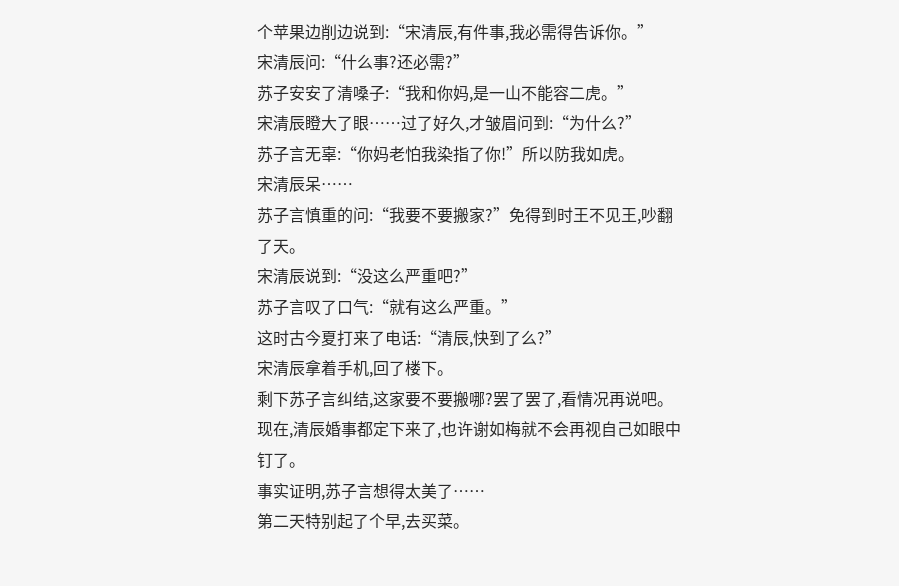个苹果边削边说到:“宋清辰,有件事,我必需得告诉你。”
宋清辰问:“什么事?还必需?”
苏子安安了清嗓子:“我和你妈,是一山不能容二虎。”
宋清辰瞪大了眼……过了好久,才皱眉问到:“为什么?”
苏子言无辜:“你妈老怕我染指了你!”所以防我如虎。
宋清辰呆……
苏子言慎重的问:“我要不要搬家?”免得到时王不见王,吵翻了天。
宋清辰说到:“没这么严重吧?”
苏子言叹了口气:“就有这么严重。”
这时古今夏打来了电话:“清辰,快到了么?”
宋清辰拿着手机,回了楼下。
剩下苏子言纠结,这家要不要搬哪?罢了罢了,看情况再说吧。现在,清辰婚事都定下来了,也许谢如梅就不会再视自己如眼中钉了。
事实证明,苏子言想得太美了……
第二天特别起了个早,去买菜。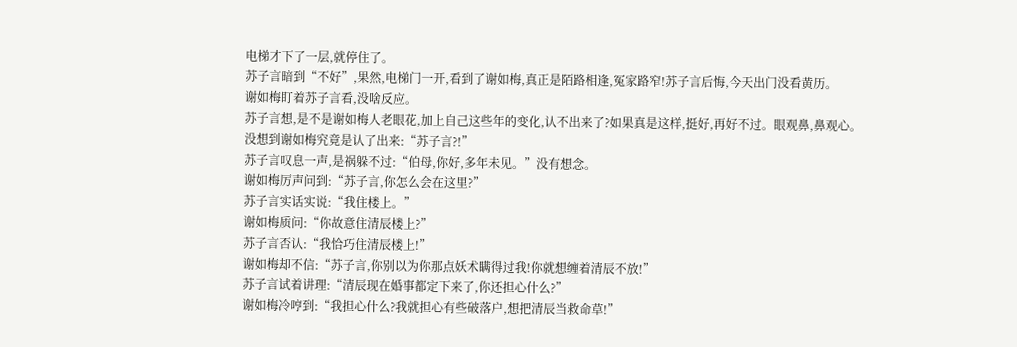电梯才下了一层,就停住了。
苏子言暗到“不好”,果然,电梯门一开,看到了谢如梅,真正是陌路相逢,冤家路窄!苏子言后悔,今天出门没看黄历。
谢如梅盯着苏子言看,没啥反应。
苏子言想,是不是谢如梅人老眼花,加上自己这些年的变化,认不出来了?如果真是这样,挺好,再好不过。眼观鼻,鼻观心。
没想到谢如梅究竟是认了出来:“苏子言?!”
苏子言叹息一声,是祸躲不过:“伯母,你好,多年未见。”没有想念。
谢如梅厉声问到:“苏子言,你怎么会在这里?”
苏子言实话实说:“我住楼上。”
谢如梅质问:“你故意住清辰楼上?”
苏子言否认:“我恰巧住清辰楼上!”
谢如梅却不信:“苏子言,你别以为你那点妖术瞒得过我!你就想缠着清辰不放!”
苏子言试着讲理:“清辰现在婚事都定下来了,你还担心什么?”
谢如梅冷哼到:“我担心什么?我就担心有些破落户,想把清辰当救命草!”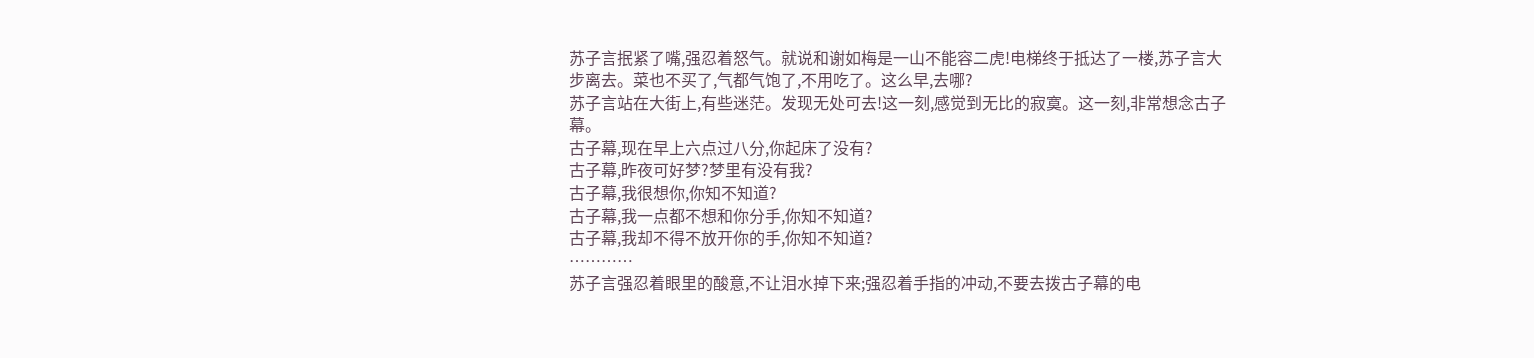苏子言抿紧了嘴,强忍着怒气。就说和谢如梅是一山不能容二虎!电梯终于抵达了一楼,苏子言大步离去。菜也不买了,气都气饱了,不用吃了。这么早,去哪?
苏子言站在大街上,有些迷茫。发现无处可去!这一刻,感觉到无比的寂寞。这一刻,非常想念古子幕。
古子幕,现在早上六点过八分,你起床了没有?
古子幕,昨夜可好梦?梦里有没有我?
古子幕,我很想你,你知不知道?
古子幕,我一点都不想和你分手,你知不知道?
古子幕,我却不得不放开你的手,你知不知道?
…………
苏子言强忍着眼里的酸意,不让泪水掉下来;强忍着手指的冲动,不要去拨古子幕的电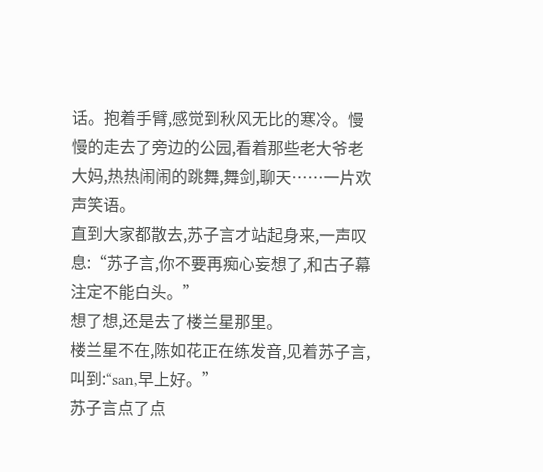话。抱着手臂,感觉到秋风无比的寒冷。慢慢的走去了旁边的公园,看着那些老大爷老大妈,热热闹闹的跳舞,舞剑,聊天……一片欢声笑语。
直到大家都散去,苏子言才站起身来,一声叹息:“苏子言,你不要再痴心妄想了,和古子幕注定不能白头。”
想了想,还是去了楼兰星那里。
楼兰星不在,陈如花正在练发音,见着苏子言,叫到:“san,早上好。”
苏子言点了点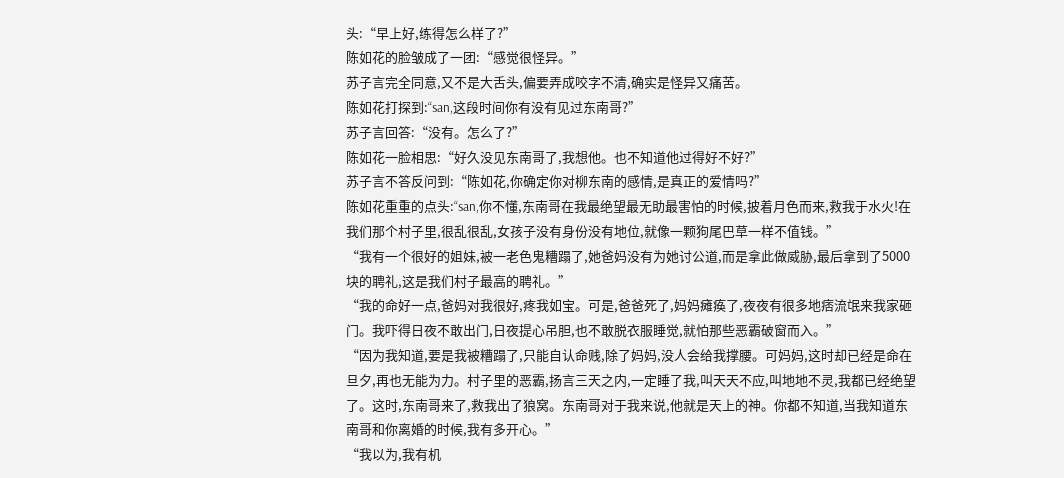头:“早上好,练得怎么样了?”
陈如花的脸皱成了一团:“感觉很怪异。”
苏子言完全同意,又不是大舌头,偏要弄成咬字不清,确实是怪异又痛苦。
陈如花打探到:“san,这段时间你有没有见过东南哥?”
苏子言回答:“没有。怎么了?”
陈如花一脸相思:“好久没见东南哥了,我想他。也不知道他过得好不好?”
苏子言不答反问到:“陈如花,你确定你对柳东南的感情,是真正的爱情吗?”
陈如花重重的点头:“san,你不懂,东南哥在我最绝望最无助最害怕的时候,披着月色而来,救我于水火!在我们那个村子里,很乱很乱,女孩子没有身份没有地位,就像一颗狗尾巴草一样不值钱。”
“我有一个很好的姐妹,被一老色鬼糟蹋了,她爸妈没有为她讨公道,而是拿此做威胁,最后拿到了5000块的聘礼,这是我们村子最高的聘礼。”
“我的命好一点,爸妈对我很好,疼我如宝。可是,爸爸死了,妈妈瘫痪了,夜夜有很多地痞流氓来我家砸门。我吓得日夜不敢出门,日夜提心吊胆,也不敢脱衣服睡觉,就怕那些恶霸破窗而入。”
“因为我知道,要是我被糟蹋了,只能自认命贱,除了妈妈,没人会给我撑腰。可妈妈,这时却已经是命在旦夕,再也无能为力。村子里的恶霸,扬言三天之内,一定睡了我,叫天天不应,叫地地不灵,我都已经绝望了。这时,东南哥来了,救我出了狼窝。东南哥对于我来说,他就是天上的神。你都不知道,当我知道东南哥和你离婚的时候,我有多开心。”
“我以为,我有机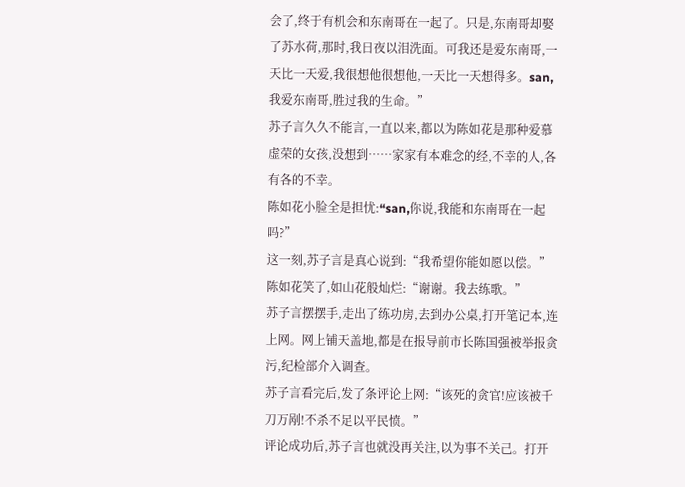会了,终于有机会和东南哥在一起了。只是,东南哥却娶了苏水荷,那时,我日夜以泪洗面。可我还是爱东南哥,一天比一天爱,我很想他很想他,一天比一天想得多。san,我爱东南哥,胜过我的生命。”
苏子言久久不能言,一直以来,都以为陈如花是那种爱慕虚荣的女孩,没想到……家家有本难念的经,不幸的人,各有各的不幸。
陈如花小脸全是担忧:“san,你说,我能和东南哥在一起吗?”
这一刻,苏子言是真心说到:“我希望你能如愿以偿。”
陈如花笑了,如山花般灿烂:“谢谢。我去练歌。”
苏子言摆摆手,走出了练功房,去到办公桌,打开笔记本,连上网。网上铺天盖地,都是在报导前市长陈国强被举报贪污,纪检部介入调查。
苏子言看完后,发了条评论上网:“该死的贪官!应该被千刀万剐!不杀不足以平民愤。”
评论成功后,苏子言也就没再关注,以为事不关己。打开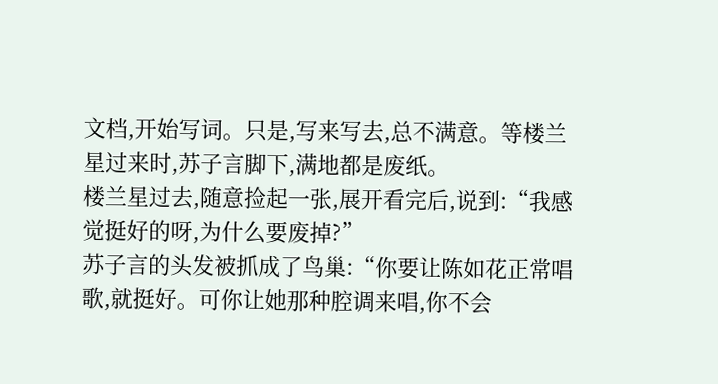文档,开始写词。只是,写来写去,总不满意。等楼兰星过来时,苏子言脚下,满地都是废纸。
楼兰星过去,随意捡起一张,展开看完后,说到:“我感觉挺好的呀,为什么要废掉?”
苏子言的头发被抓成了鸟巢:“你要让陈如花正常唱歌,就挺好。可你让她那种腔调来唱,你不会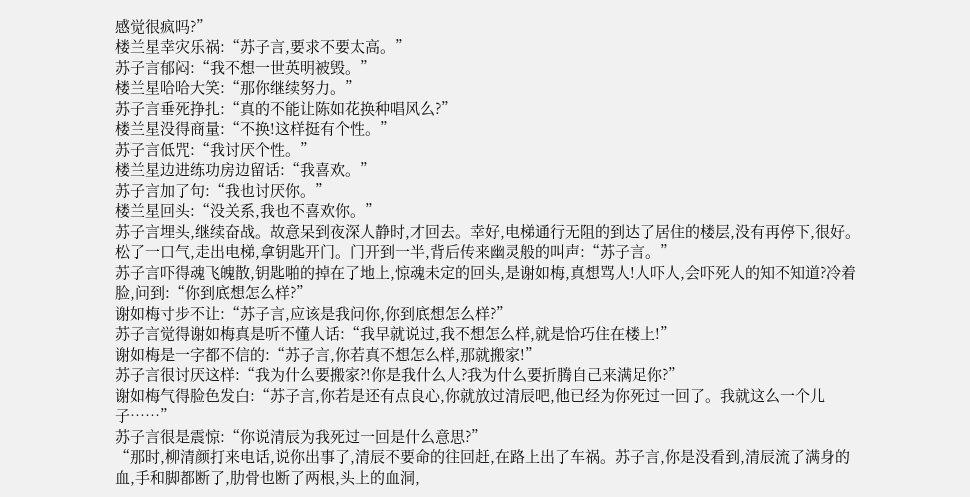感觉很疯吗?”
楼兰星幸灾乐祸:“苏子言,要求不要太高。”
苏子言郁闷:“我不想一世英明被毁。”
楼兰星哈哈大笑:“那你继续努力。”
苏子言垂死挣扎:“真的不能让陈如花换种唱风么?”
楼兰星没得商量:“不换!这样挺有个性。”
苏子言低咒:“我讨厌个性。”
楼兰星边进练功房边留话:“我喜欢。”
苏子言加了句:“我也讨厌你。”
楼兰星回头:“没关系,我也不喜欢你。”
苏子言埋头,继续奋战。故意呆到夜深人静时,才回去。幸好,电梯通行无阻的到达了居住的楼层,没有再停下,很好。松了一口气,走出电梯,拿钥匙开门。门开到一半,背后传来幽灵般的叫声:“苏子言。”
苏子言吓得魂飞魄散,钥匙啪的掉在了地上,惊魂未定的回头,是谢如梅,真想骂人!人吓人,会吓死人的知不知道?冷着脸,问到:“你到底想怎么样?”
谢如梅寸步不让:“苏子言,应该是我问你,你到底想怎么样?”
苏子言觉得谢如梅真是听不懂人话:“我早就说过,我不想怎么样,就是恰巧住在楼上!”
谢如梅是一字都不信的:“苏子言,你若真不想怎么样,那就搬家!”
苏子言很讨厌这样:“我为什么要搬家?!你是我什么人?我为什么要折腾自己来满足你?”
谢如梅气得脸色发白:“苏子言,你若是还有点良心,你就放过清辰吧,他已经为你死过一回了。我就这么一个儿子……”
苏子言很是震惊:“你说清辰为我死过一回是什么意思?”
“那时,柳清颜打来电话,说你出事了,清辰不要命的往回赶,在路上出了车祸。苏子言,你是没看到,清辰流了满身的血,手和脚都断了,肋骨也断了两根,头上的血洞,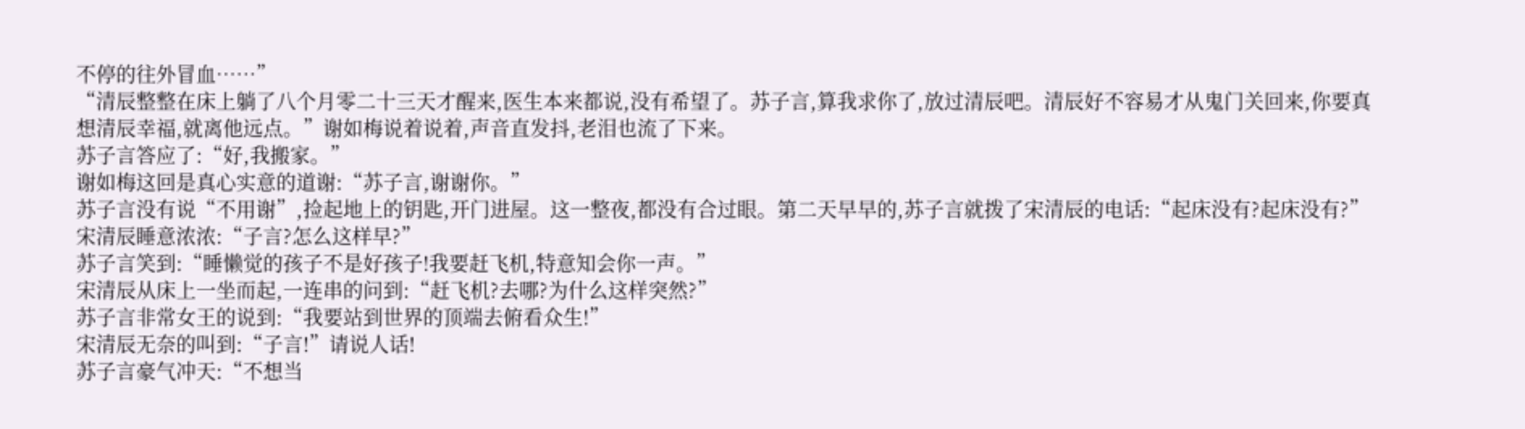不停的往外冒血……”
“清辰整整在床上躺了八个月零二十三天才醒来,医生本来都说,没有希望了。苏子言,算我求你了,放过清辰吧。清辰好不容易才从鬼门关回来,你要真想清辰幸福,就离他远点。”谢如梅说着说着,声音直发抖,老泪也流了下来。
苏子言答应了:“好,我搬家。”
谢如梅这回是真心实意的道谢:“苏子言,谢谢你。”
苏子言没有说“不用谢”,捡起地上的钥匙,开门进屋。这一整夜,都没有合过眼。第二天早早的,苏子言就拨了宋清辰的电话:“起床没有?起床没有?”
宋清辰睡意浓浓:“子言?怎么这样早?”
苏子言笑到:“睡懒觉的孩子不是好孩子!我要赶飞机,特意知会你一声。”
宋清辰从床上一坐而起,一连串的问到:“赶飞机?去哪?为什么这样突然?”
苏子言非常女王的说到:“我要站到世界的顶端去俯看众生!”
宋清辰无奈的叫到:“子言!”请说人话!
苏子言豪气冲天:“不想当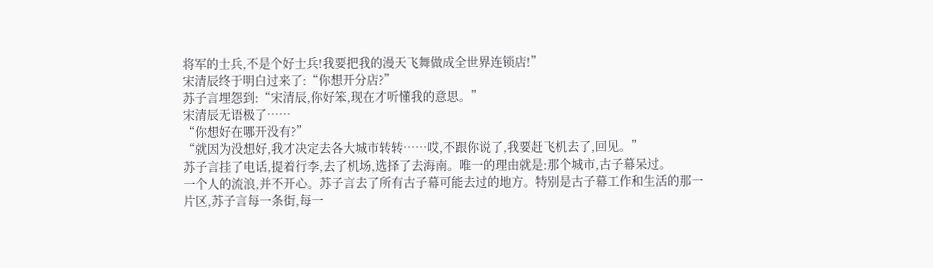将军的士兵,不是个好士兵!我要把我的漫天飞舞做成全世界连锁店!”
宋清辰终于明白过来了:“你想开分店?”
苏子言埋怨到:“宋清辰,你好笨,现在才听懂我的意思。”
宋清辰无语极了……
“你想好在哪开没有?”
“就因为没想好,我才决定去各大城市转转……哎,不跟你说了,我要赶飞机去了,回见。”
苏子言挂了电话,提着行李,去了机场,选择了去海南。唯一的理由就是:那个城市,古子幕呆过。
一个人的流浪,并不开心。苏子言去了所有古子幕可能去过的地方。特别是古子幕工作和生活的那一片区,苏子言每一条街,每一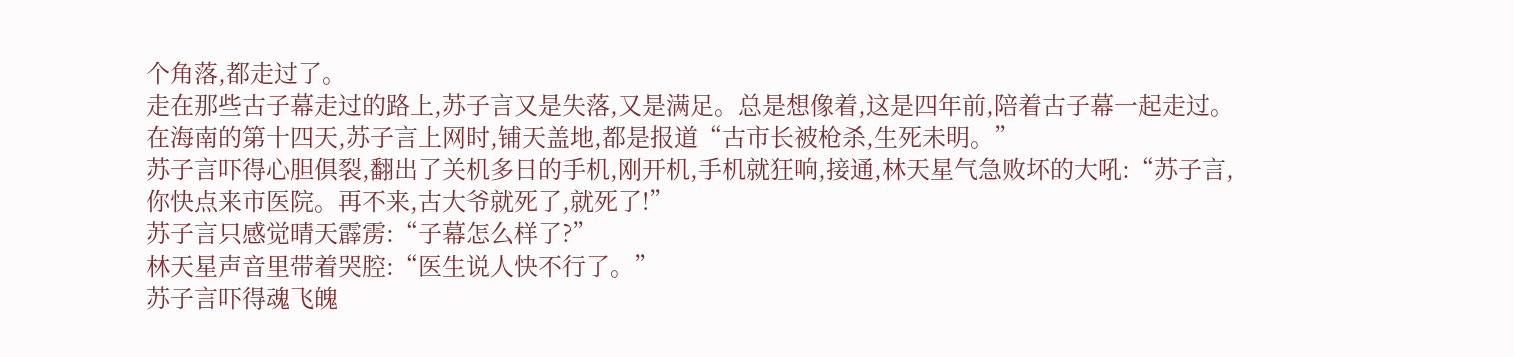个角落,都走过了。
走在那些古子幕走过的路上,苏子言又是失落,又是满足。总是想像着,这是四年前,陪着古子幕一起走过。
在海南的第十四天,苏子言上网时,铺天盖地,都是报道“古市长被枪杀,生死未明。”
苏子言吓得心胆俱裂,翻出了关机多日的手机,刚开机,手机就狂响,接通,林天星气急败坏的大吼:“苏子言,你快点来市医院。再不来,古大爷就死了,就死了!”
苏子言只感觉晴天霹雳:“子幕怎么样了?”
林天星声音里带着哭腔:“医生说人快不行了。”
苏子言吓得魂飞魄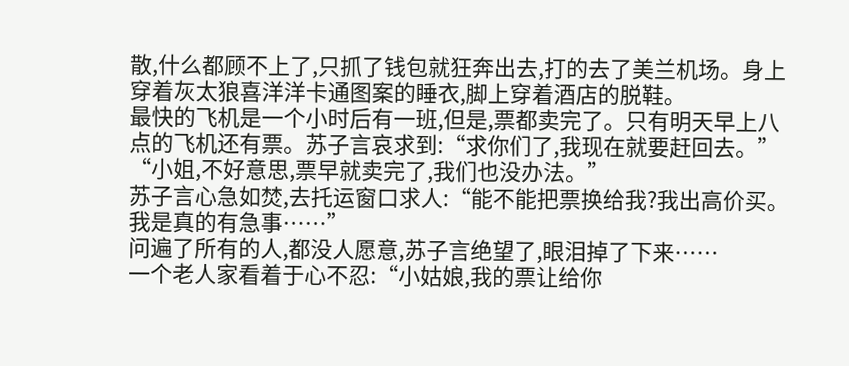散,什么都顾不上了,只抓了钱包就狂奔出去,打的去了美兰机场。身上穿着灰太狼喜洋洋卡通图案的睡衣,脚上穿着酒店的脱鞋。
最快的飞机是一个小时后有一班,但是,票都卖完了。只有明天早上八点的飞机还有票。苏子言哀求到:“求你们了,我现在就要赶回去。”
“小姐,不好意思,票早就卖完了,我们也没办法。”
苏子言心急如焚,去托运窗口求人:“能不能把票换给我?我出高价买。我是真的有急事……”
问遍了所有的人,都没人愿意,苏子言绝望了,眼泪掉了下来……
一个老人家看着于心不忍:“小姑娘,我的票让给你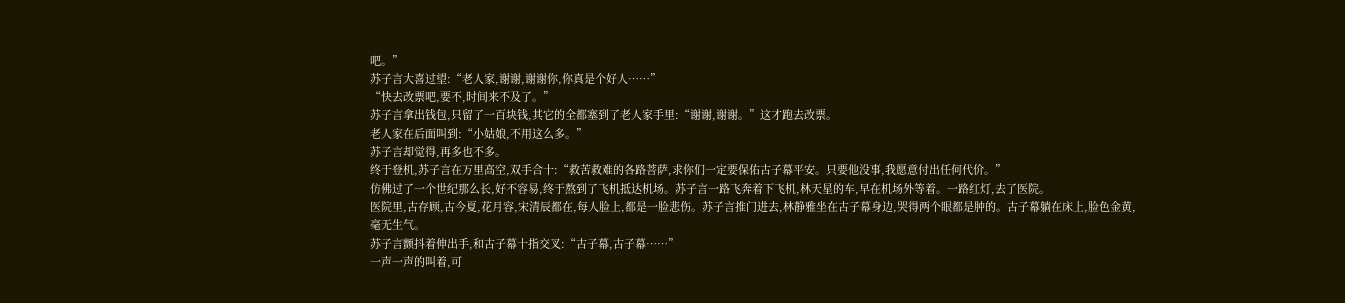吧。”
苏子言大喜过望:“老人家,谢谢,谢谢你,你真是个好人……”
“快去改票吧,要不,时间来不及了。”
苏子言拿出钱包,只留了一百块钱,其它的全都塞到了老人家手里:“谢谢,谢谢。”这才跑去改票。
老人家在后面叫到:“小姑娘,不用这么多。”
苏子言却觉得,再多也不多。
终于登机,苏子言在万里高空,双手合十:“救苦救难的各路菩萨,求你们一定要保佑古子幕平安。只要他没事,我愿意付出任何代价。”
仿佛过了一个世纪那么长,好不容易,终于熬到了飞机抵达机场。苏子言一路飞奔着下飞机,林天星的车,早在机场外等着。一路红灯,去了医院。
医院里,古存顾,古今夏,花月容,宋清辰都在,每人脸上,都是一脸悲伤。苏子言推门进去,林静雅坐在古子幕身边,哭得两个眼都是肿的。古子幕躺在床上,脸色金黄,毫无生气。
苏子言颤抖着伸出手,和古子幕十指交叉:“古子幕,古子幕……”
一声一声的叫着,可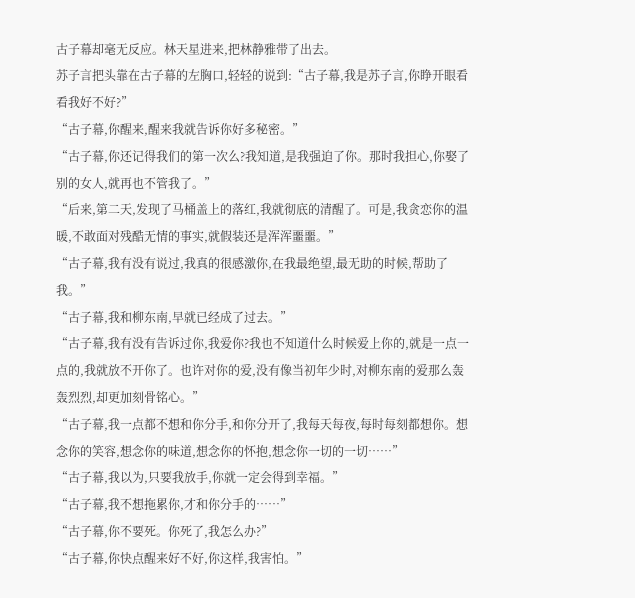古子幕却毫无反应。林天星进来,把林静雅带了出去。
苏子言把头靠在古子幕的左胸口,轻轻的说到:“古子幕,我是苏子言,你睁开眼看看我好不好?”
“古子幕,你醒来,醒来我就告诉你好多秘密。”
“古子幕,你还记得我们的第一次么?我知道,是我强迫了你。那时我担心,你娶了别的女人,就再也不管我了。”
“后来,第二天,发现了马桶盖上的落红,我就彻底的清醒了。可是,我贪恋你的温暖,不敢面对残酷无情的事实,就假装还是浑浑噩噩。”
“古子幕,我有没有说过,我真的很感激你,在我最绝望,最无助的时候,帮助了我。”
“古子幕,我和柳东南,早就已经成了过去。”
“古子幕,我有没有告诉过你,我爱你?我也不知道什么时候爱上你的,就是一点一点的,我就放不开你了。也许对你的爱,没有像当初年少时,对柳东南的爱那么轰轰烈烈,却更加刻骨铭心。”
“古子幕,我一点都不想和你分手,和你分开了,我每天每夜,每时每刻都想你。想念你的笑容,想念你的味道,想念你的怀抱,想念你一切的一切……”
“古子幕,我以为,只要我放手,你就一定会得到幸福。”
“古子幕,我不想拖累你,才和你分手的……”
“古子幕,你不要死。你死了,我怎么办?”
“古子幕,你快点醒来好不好,你这样,我害怕。”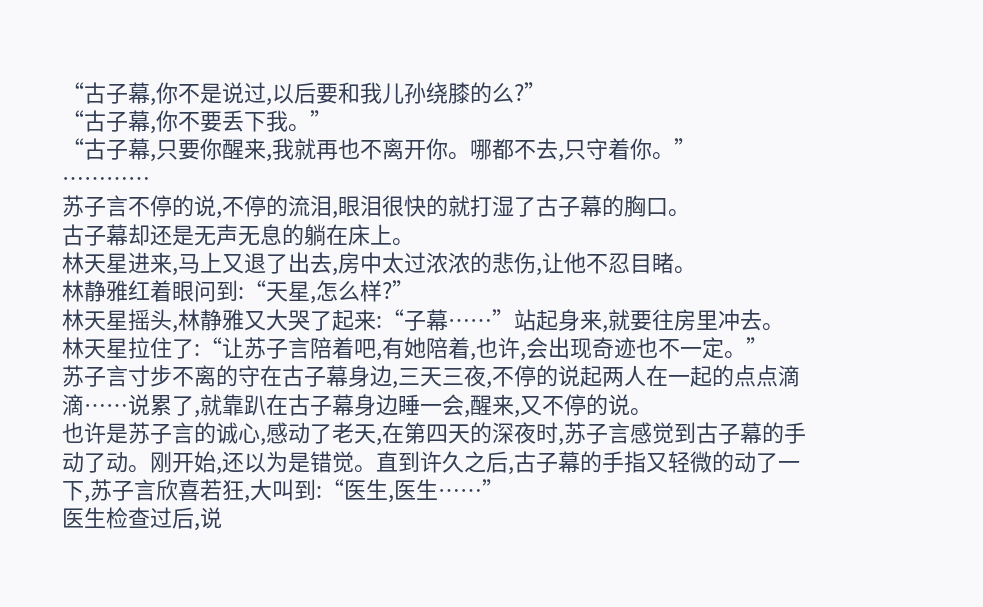“古子幕,你不是说过,以后要和我儿孙绕膝的么?”
“古子幕,你不要丢下我。”
“古子幕,只要你醒来,我就再也不离开你。哪都不去,只守着你。”
…………
苏子言不停的说,不停的流泪,眼泪很快的就打湿了古子幕的胸口。
古子幕却还是无声无息的躺在床上。
林天星进来,马上又退了出去,房中太过浓浓的悲伤,让他不忍目睹。
林静雅红着眼问到:“天星,怎么样?”
林天星摇头,林静雅又大哭了起来:“子幕……”站起身来,就要往房里冲去。
林天星拉住了:“让苏子言陪着吧,有她陪着,也许,会出现奇迹也不一定。”
苏子言寸步不离的守在古子幕身边,三天三夜,不停的说起两人在一起的点点滴滴……说累了,就靠趴在古子幕身边睡一会,醒来,又不停的说。
也许是苏子言的诚心,感动了老天,在第四天的深夜时,苏子言感觉到古子幕的手动了动。刚开始,还以为是错觉。直到许久之后,古子幕的手指又轻微的动了一下,苏子言欣喜若狂,大叫到:“医生,医生……”
医生检查过后,说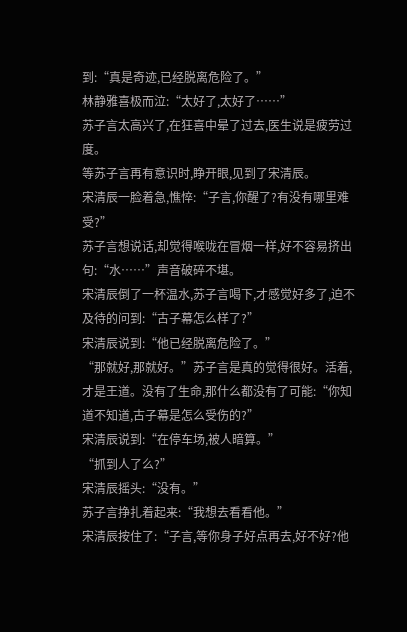到:“真是奇迹,已经脱离危险了。”
林静雅喜极而泣:“太好了,太好了……”
苏子言太高兴了,在狂喜中晕了过去,医生说是疲劳过度。
等苏子言再有意识时,睁开眼,见到了宋清辰。
宋清辰一脸着急,憔悴:“子言,你醒了?有没有哪里难受?”
苏子言想说话,却觉得喉咙在冒烟一样,好不容易挤出句:“水……”声音破碎不堪。
宋清辰倒了一杯温水,苏子言喝下,才感觉好多了,迫不及待的问到:“古子幕怎么样了?”
宋清辰说到:“他已经脱离危险了。”
“那就好,那就好。”苏子言是真的觉得很好。活着,才是王道。没有了生命,那什么都没有了可能:“你知道不知道,古子幕是怎么受伤的?”
宋清辰说到:“在停车场,被人暗算。”
“抓到人了么?”
宋清辰摇头:“没有。”
苏子言挣扎着起来:“我想去看看他。”
宋清辰按住了:“子言,等你身子好点再去,好不好?他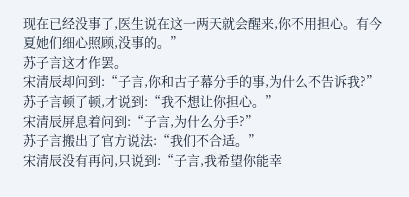现在已经没事了,医生说在这一两天就会醒来,你不用担心。有今夏她们细心照顾,没事的。”
苏子言这才作罢。
宋清辰却问到:“子言,你和古子幕分手的事,为什么不告诉我?”
苏子言顿了顿,才说到:“我不想让你担心。”
宋清辰屏息着问到:“子言,为什么分手?”
苏子言搬出了官方说法:“我们不合适。”
宋清辰没有再问,只说到:“子言,我希望你能幸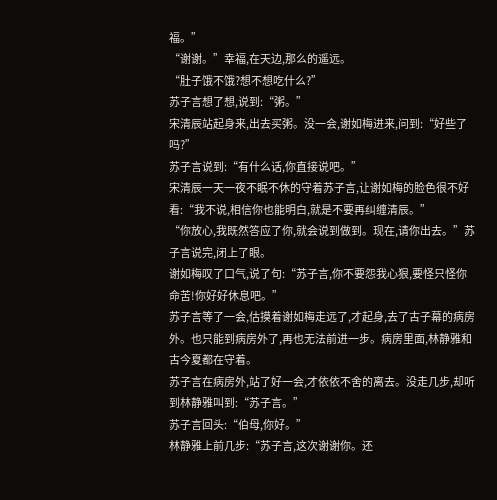福。”
“谢谢。”幸福,在天边,那么的遥远。
“肚子饿不饿?想不想吃什么?”
苏子言想了想,说到:“粥。”
宋清辰站起身来,出去买粥。没一会,谢如梅进来,问到:“好些了吗?”
苏子言说到:“有什么话,你直接说吧。”
宋清辰一天一夜不眠不休的守着苏子言,让谢如梅的脸色很不好看:“我不说,相信你也能明白,就是不要再纠缠清辰。”
“你放心,我既然答应了你,就会说到做到。现在,请你出去。”苏子言说完,闭上了眼。
谢如梅叹了口气,说了句:“苏子言,你不要怨我心狠,要怪只怪你命苦!你好好休息吧。”
苏子言等了一会,估摸着谢如梅走远了,才起身,去了古子幕的病房外。也只能到病房外了,再也无法前进一步。病房里面,林静雅和古今夏都在守着。
苏子言在病房外,站了好一会,才依依不舍的离去。没走几步,却听到林静雅叫到:“苏子言。”
苏子言回头:“伯母,你好。”
林静雅上前几步:“苏子言,这次谢谢你。还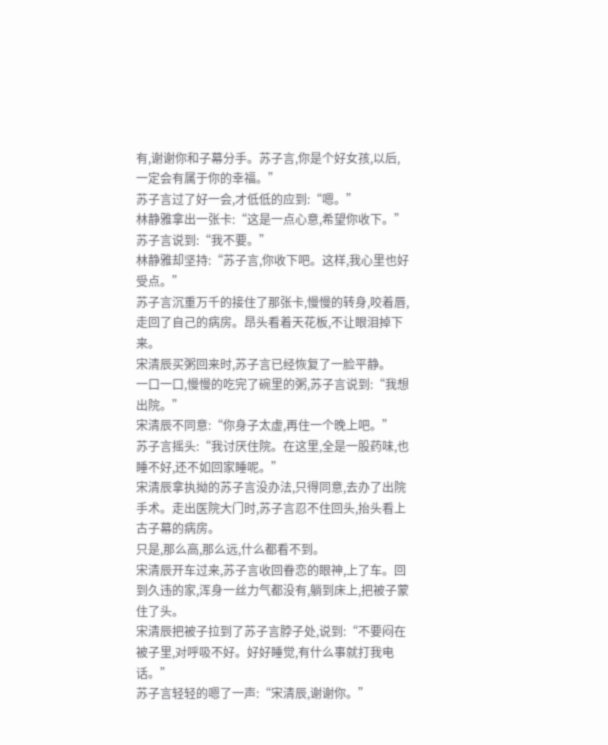有,谢谢你和子幕分手。苏子言,你是个好女孩,以后,一定会有属于你的幸福。”
苏子言过了好一会,才低低的应到:“嗯。”
林静雅拿出一张卡:“这是一点心意,希望你收下。”
苏子言说到:“我不要。”
林静雅却坚持:“苏子言,你收下吧。这样,我心里也好受点。”
苏子言沉重万千的接住了那张卡,慢慢的转身,咬着唇,走回了自己的病房。昂头看着天花板,不让眼泪掉下来。
宋清辰买粥回来时,苏子言已经恢复了一脸平静。
一口一口,慢慢的吃完了碗里的粥,苏子言说到:“我想出院。”
宋清辰不同意:“你身子太虚,再住一个晚上吧。”
苏子言摇头:“我讨厌住院。在这里,全是一股药味,也睡不好,还不如回家睡呢。”
宋清辰拿执拗的苏子言没办法,只得同意,去办了出院手术。走出医院大门时,苏子言忍不住回头,抬头看上古子幕的病房。
只是,那么高,那么远,什么都看不到。
宋清辰开车过来,苏子言收回眷恋的眼神,上了车。回到久违的家,浑身一丝力气都没有,躺到床上,把被子蒙住了头。
宋清辰把被子拉到了苏子言脖子处,说到:“不要闷在被子里,对呼吸不好。好好睡觉,有什么事就打我电话。”
苏子言轻轻的嗯了一声:“宋清辰,谢谢你。”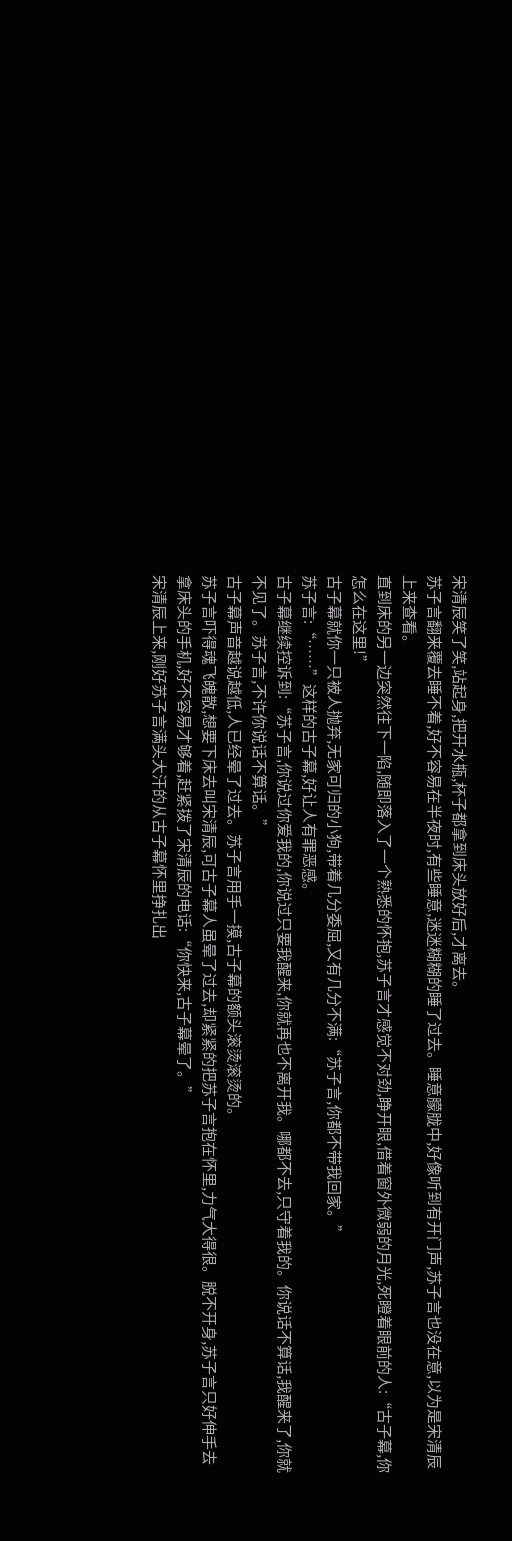宋清辰笑了笑,站起身,把开水瓶,杯子都拿到床头放好后,才离去。
苏子言翻来覆去睡不着,好不容易在半夜时,有些睡意,迷迷糊糊的睡了过去。睡意朦胧中,好像听到有开门声,苏子言也没在意,以为是宋清辰上来查看。
直到床的另一边突然往下一陷,随即落入了一个熟悉的怀抱,苏子言才感觉不对劲,睁开眼,借着窗外微弱的月光,死瞪着眼前的人:“古子幕,你怎么在这里!”
古子幕就你一只被人抛弃,无家可归的小狗,带着几分委屈,又有几分不满:“苏子言,你都不带我回家。”
苏子言:“……”这样的古子幕,好让人有罪恶感。
古子幕继续控诉到:“苏子言,你说过你爱我的,你说过只要我醒来,你就再也不离开我。哪都不去,只守着我的。你说话不算话,我醒来了,你就不见了。苏子言,不许你说话不算话。”
古子幕声音越说越低,人已经晕了过去。苏子言用手一摸,古子幕的额头滚烫滚烫的。
苏子言吓得魂飞魄散,想要下床去叫宋清辰,可古子幕人虽晕了过去,却紧紧的把苏子言抱在怀里,力气大得很。脱不开身,苏子言只好伸手去拿床头的手机,好不容易才够着,赶紧拨了宋清辰的电话:“你快来,古子幕晕了。”
宋清辰上来,刚好苏子言满头大汗的从古子幕怀里挣扎出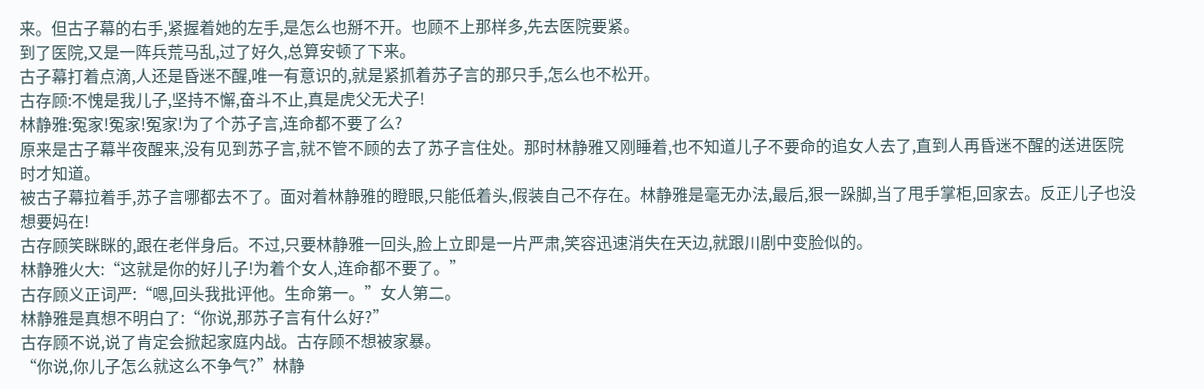来。但古子幕的右手,紧握着她的左手,是怎么也掰不开。也顾不上那样多,先去医院要紧。
到了医院,又是一阵兵荒马乱,过了好久,总算安顿了下来。
古子幕打着点滴,人还是昏迷不醒,唯一有意识的,就是紧抓着苏子言的那只手,怎么也不松开。
古存顾:不愧是我儿子,坚持不懈,奋斗不止,真是虎父无犬子!
林静雅:冤家!冤家!冤家!为了个苏子言,连命都不要了么?
原来是古子幕半夜醒来,没有见到苏子言,就不管不顾的去了苏子言住处。那时林静雅又刚睡着,也不知道儿子不要命的追女人去了,直到人再昏迷不醒的送进医院时才知道。
被古子幕拉着手,苏子言哪都去不了。面对着林静雅的瞪眼,只能低着头,假装自己不存在。林静雅是毫无办法,最后,狠一跺脚,当了甩手掌柜,回家去。反正儿子也没想要妈在!
古存顾笑眯眯的,跟在老伴身后。不过,只要林静雅一回头,脸上立即是一片严肃,笑容迅速消失在天边,就跟川剧中变脸似的。
林静雅火大:“这就是你的好儿子!为着个女人,连命都不要了。”
古存顾义正词严:“嗯,回头我批评他。生命第一。”女人第二。
林静雅是真想不明白了:“你说,那苏子言有什么好?”
古存顾不说,说了肯定会掀起家庭内战。古存顾不想被家暴。
“你说,你儿子怎么就这么不争气?”林静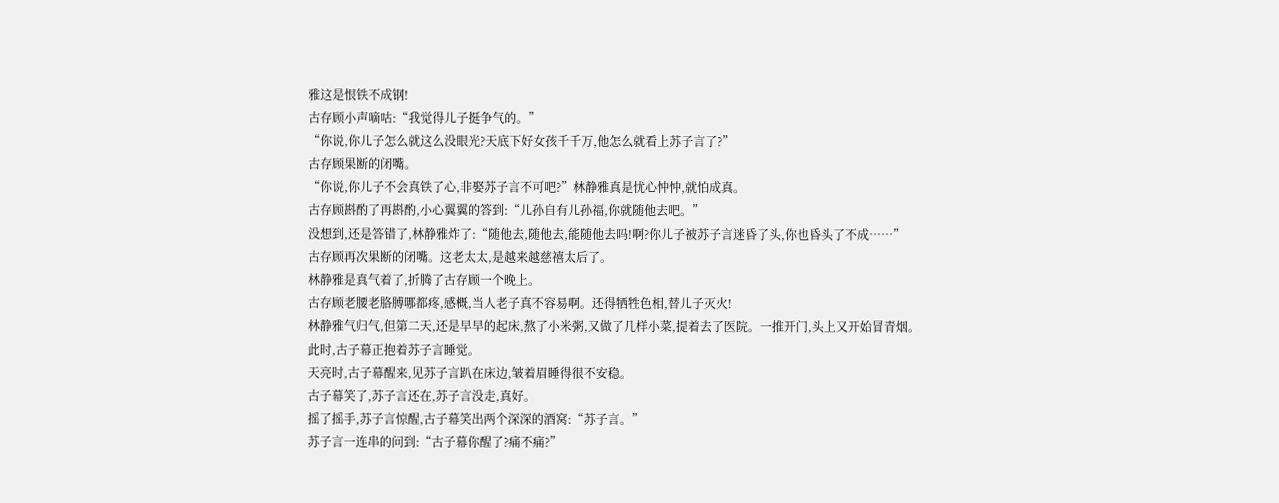雅这是恨铁不成钢!
古存顾小声嘀咕:“我觉得儿子挺争气的。”
“你说,你儿子怎么就这么没眼光?天底下好女孩千千万,他怎么就看上苏子言了?”
古存顾果断的闭嘴。
“你说,你儿子不会真铁了心,非娶苏子言不可吧?”林静雅真是忧心忡忡,就怕成真。
古存顾斟酌了再斟酌,小心翼翼的答到:“儿孙自有儿孙福,你就随他去吧。”
没想到,还是答错了,林静雅炸了:“随他去,随他去,能随他去吗!啊?你儿子被苏子言迷昏了头,你也昏头了不成……”
古存顾再次果断的闭嘴。这老太太,是越来越慈禧太后了。
林静雅是真气着了,折腾了古存顾一个晚上。
古存顾老腰老胳膊哪都疼,感概,当人老子真不容易啊。还得牺牲色相,替儿子灭火!
林静雅气归气,但第二天,还是早早的起床,熬了小米粥,又做了几样小菜,提着去了医院。一推开门,头上又开始冒青烟。
此时,古子幕正抱着苏子言睡觉。
天亮时,古子幕醒来,见苏子言趴在床边,皱着眉睡得很不安稳。
古子幕笑了,苏子言还在,苏子言没走,真好。
摇了摇手,苏子言惊醒,古子幕笑出两个深深的酒窝:“苏子言。”
苏子言一连串的问到:“古子幕你醒了?痛不痛?”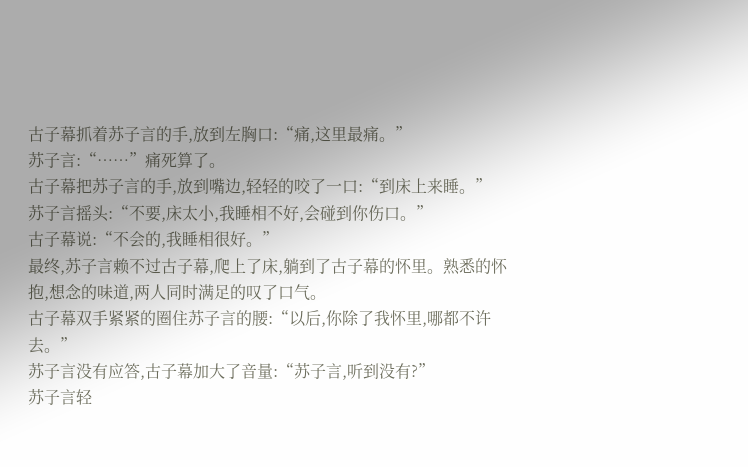古子幕抓着苏子言的手,放到左胸口:“痛,这里最痛。”
苏子言:“……”痛死算了。
古子幕把苏子言的手,放到嘴边,轻轻的咬了一口:“到床上来睡。”
苏子言摇头:“不要,床太小,我睡相不好,会碰到你伤口。”
古子幕说:“不会的,我睡相很好。”
最终,苏子言赖不过古子幕,爬上了床,躺到了古子幕的怀里。熟悉的怀抱,想念的味道,两人同时满足的叹了口气。
古子幕双手紧紧的圈住苏子言的腰:“以后,你除了我怀里,哪都不许去。”
苏子言没有应答,古子幕加大了音量:“苏子言,听到没有?”
苏子言轻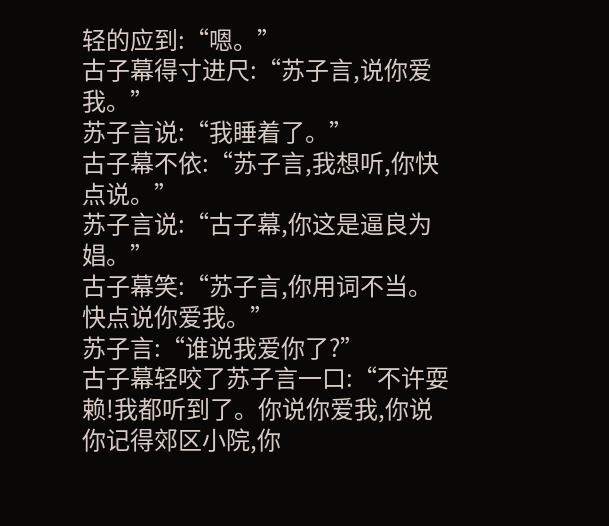轻的应到:“嗯。”
古子幕得寸进尺:“苏子言,说你爱我。”
苏子言说:“我睡着了。”
古子幕不依:“苏子言,我想听,你快点说。”
苏子言说:“古子幕,你这是逼良为娼。”
古子幕笑:“苏子言,你用词不当。快点说你爱我。”
苏子言:“谁说我爱你了?”
古子幕轻咬了苏子言一口:“不许耍赖!我都听到了。你说你爱我,你说你记得郊区小院,你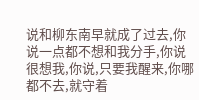说和柳东南早就成了过去,你说一点都不想和我分手,你说很想我,你说,只要我醒来,你哪都不去,就守着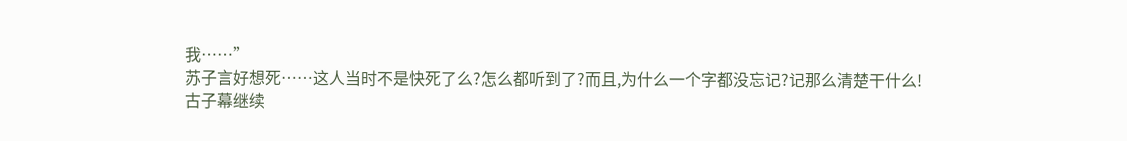我……”
苏子言好想死……这人当时不是快死了么?怎么都听到了?而且,为什么一个字都没忘记?记那么清楚干什么!
古子幕继续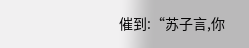催到:“苏子言,你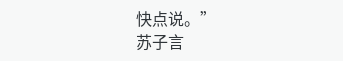快点说。”
苏子言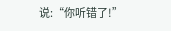说:“你听错了!”